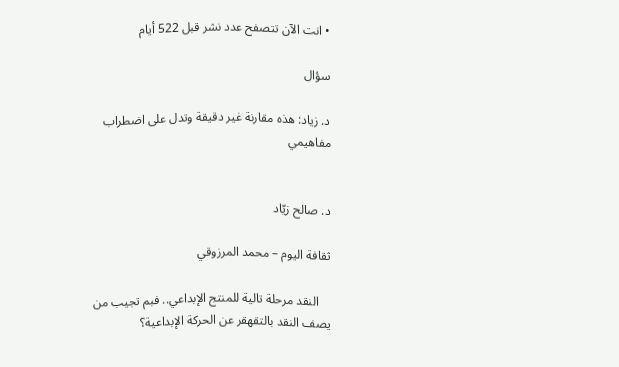• انت الآن تتصفح عدد نشر قبل 522 أيام

سؤال

د. زياد: هذه مقارنة غير دقيقة وتدل على اضطراب مفاهيمي


د. صالح زيّاد

ثقافة اليوم – محمد المرزوقي

    النقد مرحلة تالية للمنتج الإبداعي.. فبم تجيب من يصف النقد بالتقهقر عن الحركة الإبداعية؟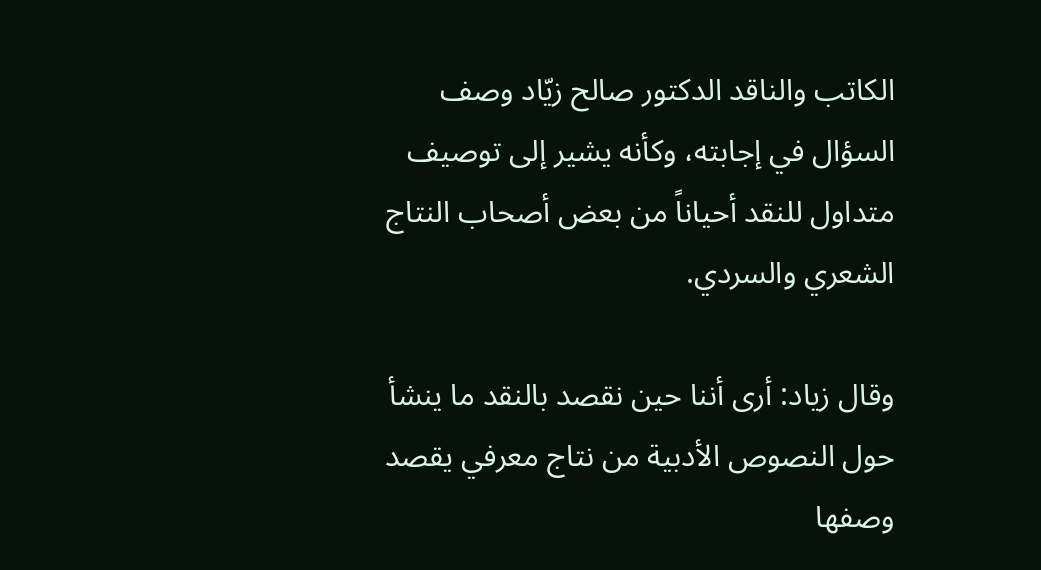الكاتب والناقد الدكتور صالح زيّاد وصف السؤال في إجابته، وكأنه يشير إلى توصيف متداول للنقد أحياناً من بعض أصحاب النتاج الشعري والسردي.

وقال زياد: أرى أننا حين نقصد بالنقد ما ينشأ حول النصوص الأدبية من نتاج معرفي يقصد وصفها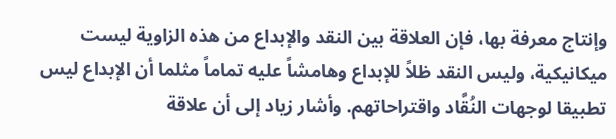وإنتاج معرفة بها، فإن العلاقة بين النقد والإبداع من هذه الزاوية ليست ميكانيكية، وليس النقد ظلاً للإبداع وهامشاً عليه تماماً مثلما أن الإبداع ليس تطبيقا لوجهات النُقَّاد واقتراحاتهم. وأشار زياد إلى أن علاقة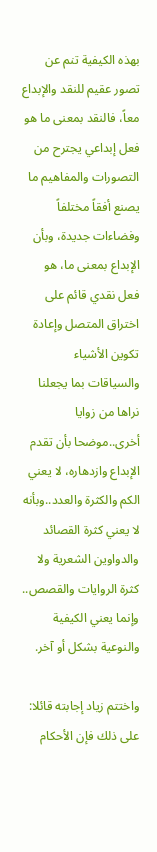بهذه الكيفية تنم عن تصور عقيم للنقد والإبداع معاً، فالنقد بمعنى ما هو فعل إبداعي يجترح من التصورات والمفاهيم ما يصنع أفقاً مختلفاً وفضاءات جديدة، وبأن الإبداع بمعنى ما، هو فعل نقدي قائم على اختراق المتصل وإعادة تكوين الأشياء والسياقات بما يجعلنا نراها من زوايا أخرى..موضحا بأن تقدم الإبداع وازدهاره، لا يعني الكم والكثرة والعدد..وبأنه لا يعني كثرة القصائد والدواوين الشعرية ولا كثرة الروايات والقصص.. وإنما يعني الكيفية والنوعية بشكل أو آخر.

واختتم زياد إجابته قائلا: على ذلك فإن الأحكام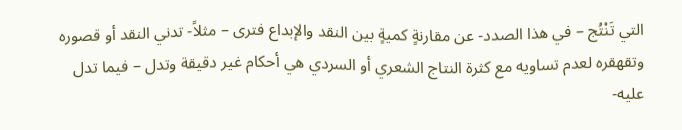التي تَنْتُج – في هذا الصدد- عن مقارنةٍ كميةٍ بين النقد والإبداع فترى – مثلاً- تدني النقد أو قصوره وتقهقره لعدم تساويه مع كثرة النتاج الشعري أو السردي هي أحكام غير دقيقة وتدل – فيما تدل عليه-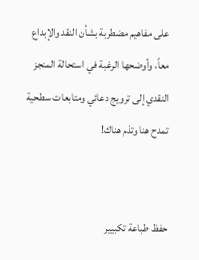على مفاهيم مضطربة بشأن النقد والإبداع معاً، وأوضحها الرغبة في استحالة المنجز النقدي إلى ترويج دعائي ومتابعات سطحية تمدح هنا وتذم هناك!


حفظ طباعة تكبيير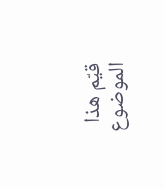قيّم هذا الموضوع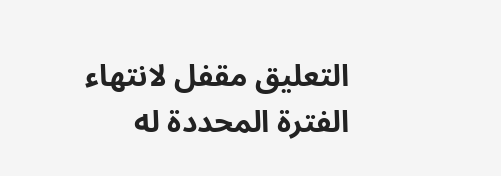التعليق مقفل لانتهاء الفترة المحددة له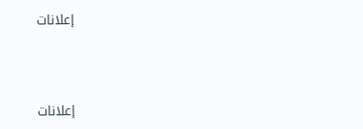إعلانات



إعلانات